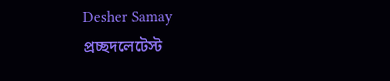Desher Samay
প্রচ্ছদলেটেস্ট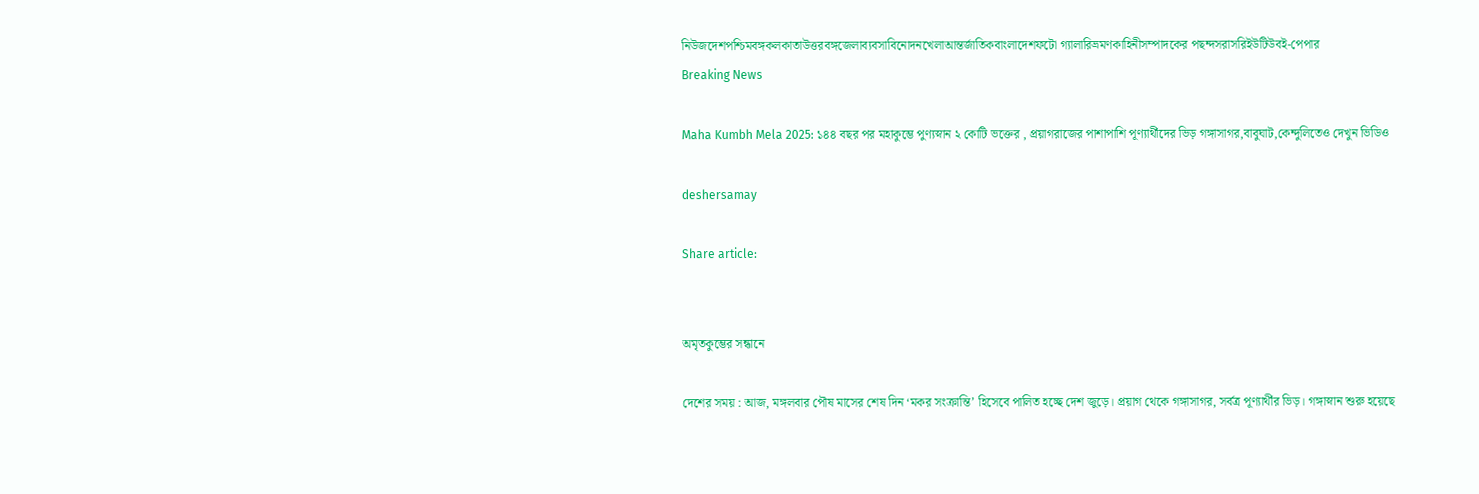নিউজদেশপশ্চিমবঙ্গকলকাতাউত্তরবঙ্গজেলাব্যবসাবিনোদনখেলাআন্তর্জাতিকবাংলাদেশফটো গ্যালারিভ্রমণকাহিনীসম্পাদকের পছন্দসরাসরিইউটিউবই-পেপার
Breaking News

Maha Kumbh Mela 2025: ১৪৪ বছর পর মহাকুম্ভে পুণ্যস্নান ২ কোটি ভক্তের , প্রয়াগরাজের পাশাপাশি পূণ্যার্থীদের ভিড় গঙ্গাসাগর,বাবুঘাট,কেন্দুলিতেও দেখুন ভিডিও

deshersamay

Share article:


অমৃতকুম্ভের সন্ধানে

দেশের সময় : আজ, মঙ্গলবার পৌষ মাসের শেষ দিন ‘মকর সংক্রান্তি’ হিসেবে পালিত হচ্ছে দেশ জুড়ে। প্রয়াগ থেকে গঙ্গাসাগর, সর্বত্র পূণ্যার্থীর ভিড়। গঙ্গাস্নান শুরু হয়েছে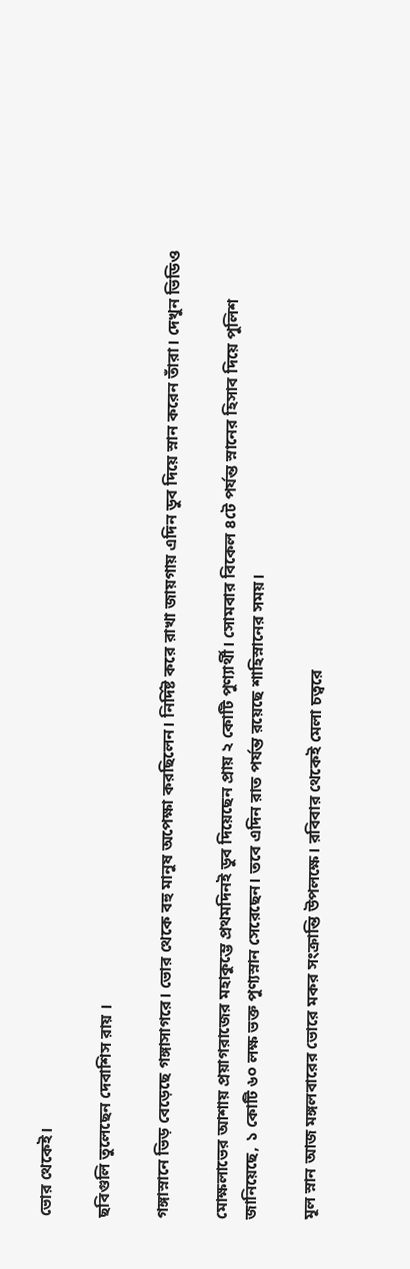ভোর থেকেই।

ছবিগুলি তুলেছেন দেবাশিস রায় ।

গঙ্গাস্নানে ভিড় বেড়েছে গঙ্গাসাগরে। ভোর থেকে বহু মানুষ অপেক্ষা করছিলেন। নির্দিষ্ট করে রাখা জায়গায় এদিন ডুব দিয়ে স্নান করেন তাঁরা। দেখুন ভিডিও

মোক্ষলাভের আশায় প্রয়াগরাজের মহাকুম্ভে প্রথমদিনই ডুব দিয়েছেন প্রায় ২ কোটি পুণ্যার্থী। সোমবার বিকেল ৪টে পর্যন্ত স্নানের হিসাব দিয়ে পুলিশ জানিয়েছে, ১ কোটি ৬০ লক্ষ ভক্ত পুণ্যস্নান সেরেছেন। তবে এদিন রাত পর্যন্ত রয়েছে শাহিস্নানের সময়।

মূল স্নান আজ মঙ্গলবারের ভোরে মকর সংক্রান্তি উপলক্ষে। রবিবার থেকেই মেলা চত্বরে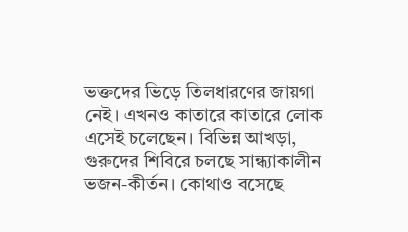ভক্তদের ভিড়ে তিলধারণের জায়গা নেই। এখনও কাতারে কাতারে লোক এসেই চলেছেন। বিভিন্ন আখড়া, গুরুদের শিবিরে চলছে সান্ধ্যাকালীন ভজন-কীর্তন। কোথাও বসেছে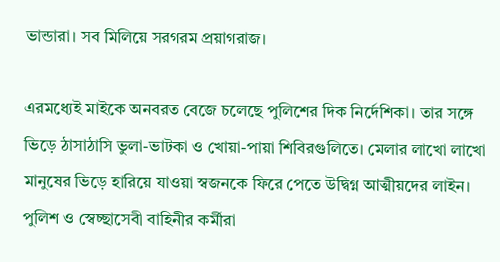ভান্ডারা। সব মিলিয়ে সরগরম প্রয়াগরাজ।

এরমধ্যেই মাইকে অনবরত বেজে চলেছে পুলিশের দিক নির্দেশিকা। তার সঙ্গে ভিড়ে ঠাসাঠাসি ভুলা-ভাটকা ও খোয়া-পায়া শিবিরগুলিতে। মেলার লাখো লাখো মানুষের ভিড়ে হারিয়ে যাওয়া স্বজনকে ফিরে পেতে উদ্বিগ্ন আত্মীয়দের লাইন। পুলিশ ও স্বেচ্ছাসেবী বাহিনীর কর্মীরা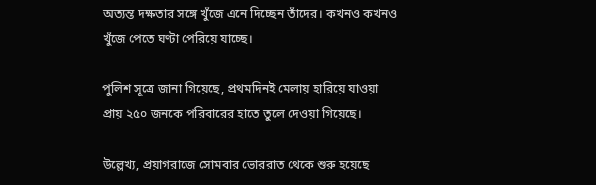অত্যন্ত দক্ষতার সঙ্গে খুঁজে এনে দিচ্ছেন তাঁদের। কখনও কখনও খুঁজে পেতে ঘণ্টা পেরিয়ে যাচ্ছে।

পুলিশ সূত্রে জানা গিয়েছে, প্রথমদিনই মেলায় হারিয়ে যাওয়া প্রায় ২৫০ জনকে পরিবারের হাতে তুলে দেওয়া গিয়েছে।

উল্লেখ্য, প্রয়াগরাজে সোমবার ভোররাত থেকে শুরু হয়েছে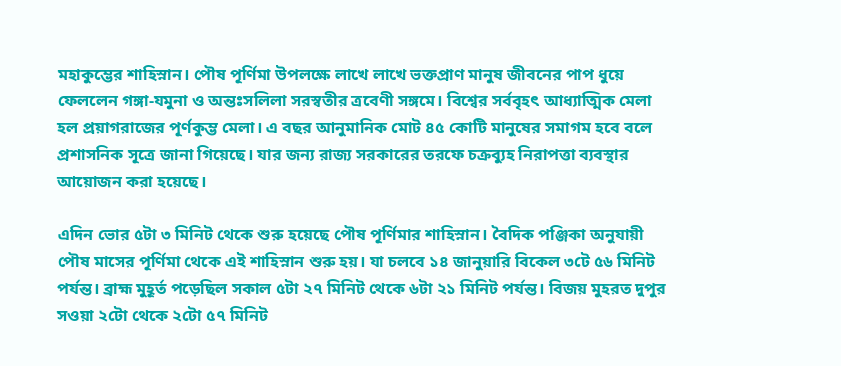মহাকুম্ভের শাহিস্নান। পৌষ পূর্ণিমা উপলক্ষে লাখে লাখে ভক্তপ্রাণ মানুষ জীবনের পাপ ধুয়ে ফেললেন গঙ্গা-যমুনা ও অন্তঃসলিলা সরস্বতীর ত্রবেণী সঙ্গমে। বিশ্বের সর্ববৃহৎ আধ্যাত্মিক মেলা হল প্রয়াগরাজের পূর্ণকুম্ভ মেলা। এ বছর আনুমানিক মোট ৪৫ কোটি মানুষের সমাগম হবে বলে প্রশাসনিক সূত্রে জানা গিয়েছে। যার জন্য রাজ্য সরকারের তরফে চক্রব্যুহ নিরাপত্তা ব্যবস্থার আয়োজন করা হয়েছে।

এদিন ভোর ৫টা ৩ মিনিট থেকে শুরু হয়েছে পৌষ পূর্ণিমার শাহিস্নান। বৈদিক পঞ্জিকা অনুযায়ী পৌষ মাসের পূর্ণিমা থেকে এই শাহিস্নান শুরু হয়। যা চলবে ১৪ জানুয়ারি বিকেল ৩টে ৫৬ মিনিট পর্যন্ত। ব্রাহ্ম মুহূর্ত পড়েছিল সকাল ৫টা ২৭ মিনিট থেকে ৬টা ২১ মিনিট পর্যন্ত। বিজয় মুহরত দুপুর সওয়া ২টো থেকে ২টো ৫৭ মিনিট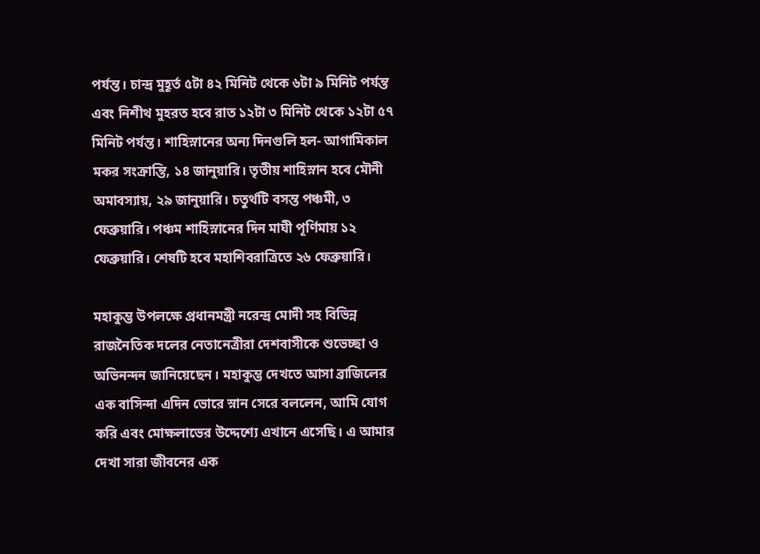পর্যন্ত। চান্দ্র মুহূর্ত ৫টা ৪২ মিনিট থেকে ৬টা ৯ মিনিট পর্যন্ত এবং নিশীথ মুহরত হবে রাত ১২টা ৩ মিনিট থেকে ১২টা ৫৭ মিনিট পর্যন্ত। শাহিস্নানের অন্য দিনগুলি হল- আগামিকাল মকর সংক্রান্তি, ১৪ জানুয়ারি। তৃতীয় শাহিস্নান হবে মৌনী অমাবস্যায়, ২৯ জানুয়ারি। চতুর্থটি বসন্ত পঞ্চমী, ৩ ফেব্রুয়ারি। পঞ্চম শাহিস্নানের দিন মাঘী পূর্ণিমায় ১২ ফেব্রুয়ারি। শেষটি হবে মহাশিবরাত্রিতে ২৬ ফেব্রুয়ারি।

মহাকুম্ভ উপলক্ষে প্রধানমন্ত্রী নরেন্দ্র মোদী সহ বিভিন্ন রাজনৈতিক দলের নেতানেত্রীরা দেশবাসীকে শুভেচ্ছা ও অভিনন্দন জানিয়েছেন। মহাকুম্ভ দেখতে আসা ব্রাজিলের এক বাসিন্দা এদিন ভোরে স্নান সেরে বললেন, আমি যোগ করি এবং মোক্ষলাভের উদ্দেশ্যে এখানে এসেছি। এ আমার দেখা সারা জীবনের এক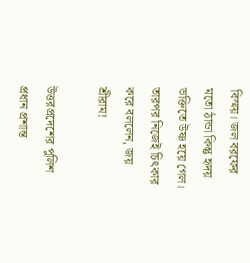বিস্ময়। জল বরফের মতো ঠান্ডা কিন্তু হৃদয় ভক্তিতে উষ্ণ হয়ে গেল। তারপর নিজেই চিৎকার করে বললেন, জয় শ্রীরাম!

উত্তরপ্রদেশের পুলিশ প্রধান প্রশান্ত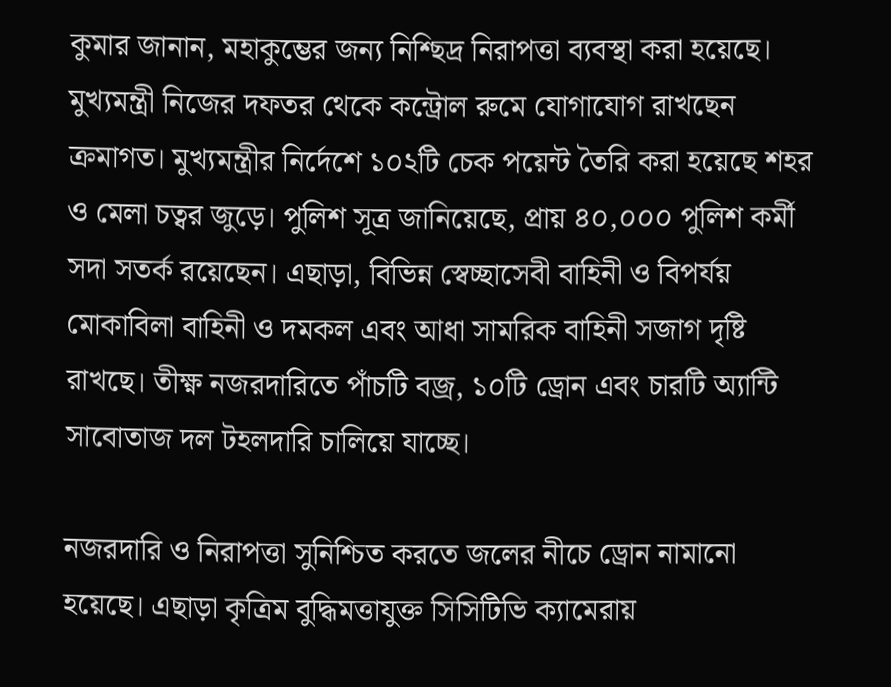কুমার জানান, মহাকুম্ভের জন্য নিশ্ছিদ্র নিরাপত্তা ব্যবস্থা করা হয়েছে। মুখ্যমন্ত্রী নিজের দফতর থেকে কন্ট্রোল রুমে যোগাযোগ রাখছেন ক্রমাগত। মুখ্যমন্ত্রীর নির্দেশে ১০২টি চেক পয়েন্ট তৈরি করা হয়েছে শহর ও মেলা চত্বর জুড়ে। পুলিশ সূত্র জানিয়েছে, প্রায় ৪০,০০০ পুলিশ কর্মী সদা সতর্ক রয়েছেন। এছাড়া, বিভিন্ন স্বেচ্ছাসেবী বাহিনী ও বিপর্যয় মোকাবিলা বাহিনী ও দমকল এবং আধা সামরিক বাহিনী সজাগ দৃষ্টি রাখছে। তীক্ষ্ণ নজরদারিতে পাঁচটি বজ্র, ১০টি ড্রোন এবং চারটি অ্যান্টি সাবোতাজ দল টহলদারি চালিয়ে যাচ্ছে।

নজরদারি ও নিরাপত্তা সুনিশ্চিত করতে জলের নীচে ড্রোন নামানো হয়েছে। এছাড়া কৃত্রিম বুদ্ধিমত্তাযুক্ত সিসিটিভি ক্যামেরায়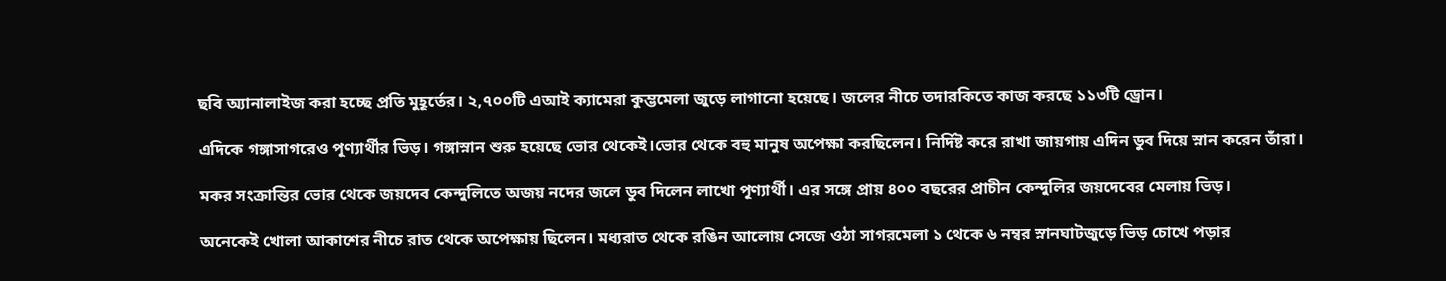ছবি অ্যানালাইজ করা হচ্ছে প্রতি মুহূর্তের। ২,৭০০টি এআই ক্যামেরা কুম্ভমেলা জুড়ে লাগানো হয়েছে। জলের নীচে তদারকিতে কাজ করছে ১১৩টি ড্রোন।

এদিকে গঙ্গাসাগরেও পূণ্যার্থীর ভিড়। গঙ্গাস্নান শুরু হয়েছে ভোর থেকেই।ভোর থেকে বহু মানুষ অপেক্ষা করছিলেন। নির্দিষ্ট করে রাখা জায়গায় এদিন ডুব দিয়ে স্নান করেন তাঁরা।

মকর সংক্রান্তির ভোর থেকে জয়দেব কেন্দুলিতে অজয় নদের জলে ডুব দিলেন লাখো পূণ্যার্থী। এর সঙ্গে প্রায় ৪০০ বছরের প্রাচীন কেন্দুলির জয়দেবের মেলায় ভিড়।

অনেকেই খোলা আকাশের নীচে রাত থেকে অপেক্ষায় ছিলেন। মধ্যরাত থেকে রঙিন আলোয় সেজে ওঠা সাগরমেলা ১ থেকে ৬ নম্বর স্নানঘাটজুড়ে ভিড় চোখে পড়ার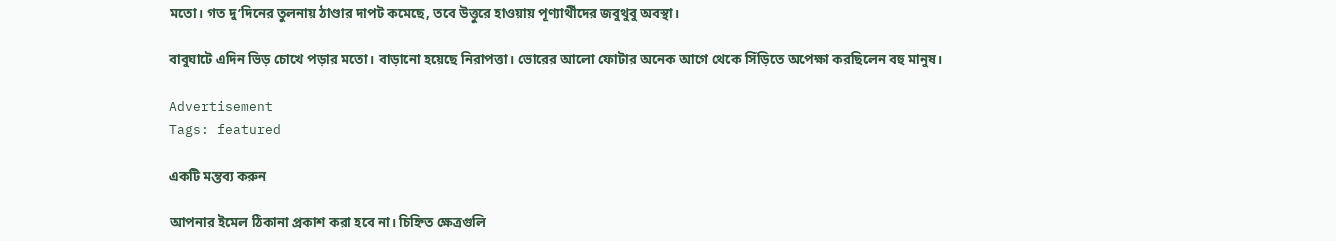মতো। গত দু’দিনের তুলনায় ঠাণ্ডার দাপট কমেছে, তবে উত্তুরে হাওয়ায় পূণ্যার্থীদের জবুথুবু অবস্থা।

বাবুঘাটে এদিন ভিড় চোখে পড়ার মতো। বাড়ানো হয়েছে নিরাপত্তা। ভোরের আলো ফোটার অনেক আগে থেকে সিঁড়িতে অপেক্ষা করছিলেন বহু মানুষ।

Advertisement
Tags: featured

একটি মন্তব্য করুন

আপনার ইমেল ঠিকানা প্রকাশ করা হবে না। চিহ্নিত ক্ষেত্রগুলি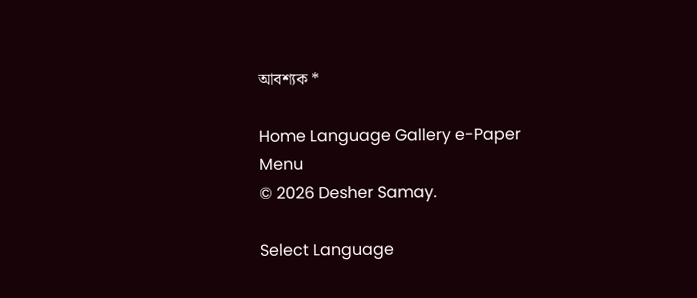আবশ্যক *

Home Language Gallery e-Paper
Menu
© 2026 Desher Samay.

Select Language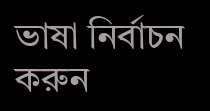ভাষা নির্বাচন করুন